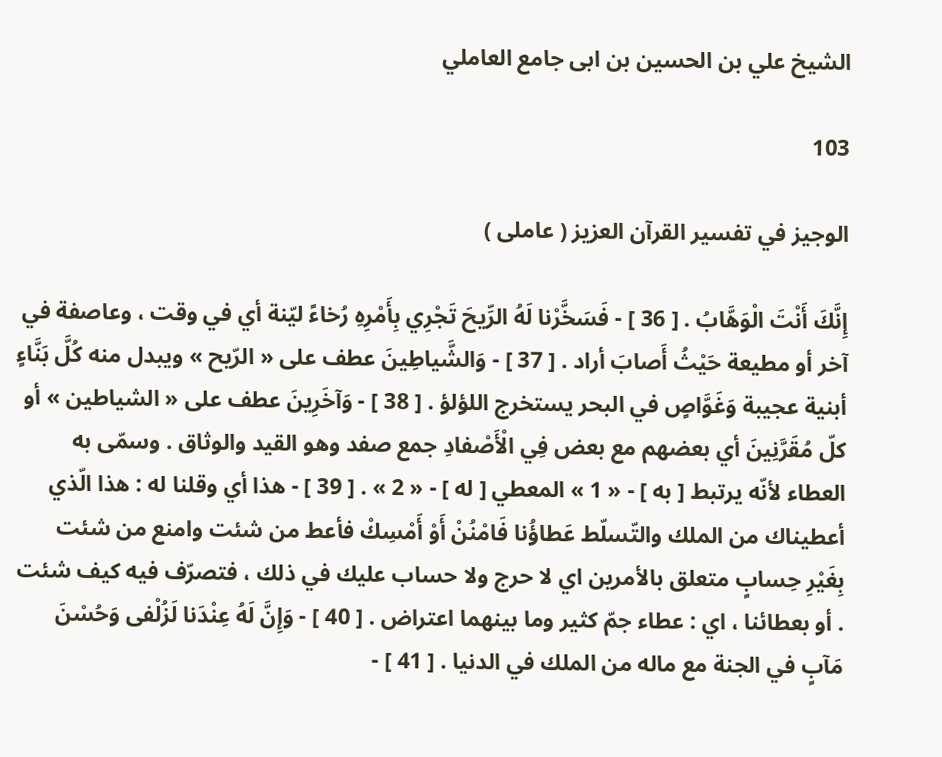الشيخ علي بن الحسين بن ابى جامع العاملي

103

الوجيز في تفسير القرآن العزيز ( عاملى )

إِنَّكَ أَنْتَ الْوَهَّابُ . [ 36 ] - فَسَخَّرْنا لَهُ الرِّيحَ تَجْرِي بِأَمْرِهِ رُخاءً ليّنة أي في وقت ، وعاصفة في آخر أو مطيعة حَيْثُ أَصابَ أراد . [ 37 ] - وَالشَّياطِينَ عطف على « الرّيح » ويبدل منه كُلَّ بَنَّاءٍ أبنية عجيبة وَغَوَّاصٍ في البحر يستخرج اللؤلؤ . [ 38 ] - وَآخَرِينَ عطف على « الشياطين » أو كلّ مُقَرَّنِينَ أي بعضهم مع بعض فِي الْأَصْفادِ جمع صفد وهو القيد والوثاق . وسمّى به العطاء لأنّه يرتبط [ به ] - « 1 » المعطي [ له ] - « 2 » . [ 39 ] - هذا أي وقلنا له : هذا الّذي أعطيناك من الملك والتّسلّط عَطاؤُنا فَامْنُنْ أَوْ أَمْسِكْ فأعط من شئت وامنع من شئت بِغَيْرِ حِسابٍ متعلق بالأمرين اي لا حرج ولا حساب عليك في ذلك ، فتصرّف فيه كيف شئت . أو بعطائنا ، اي : عطاء جمّ كثير وما بينهما اعتراض . [ 40 ] - وَإِنَّ لَهُ عِنْدَنا لَزُلْفى وَحُسْنَ مَآبٍ في الجنة مع ماله من الملك في الدنيا . [ 41 ] -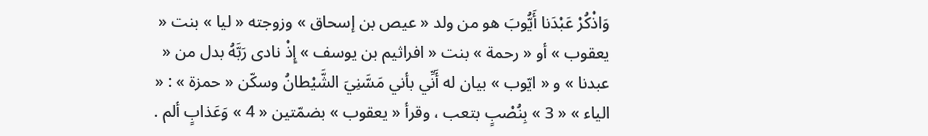وَاذْكُرْ عَبْدَنا أَيُّوبَ هو من ولد « عيص بن إسحاق » وزوجته « ليا » بنت « يعقوب » أو « رحمة » بنت « افراثيم بن يوسف » إِذْ نادى رَبَّهُ بدل من « عبدنا » و « ايّوب » بيان له أَنِّي بأني مَسَّنِيَ الشَّيْطانُ وسكّن « حمزة » : « الياء » « 3 » بِنُصْبٍ بتعب ، وقرأ « يعقوب » بضمّتين « 4 » وَعَذابٍ ألم .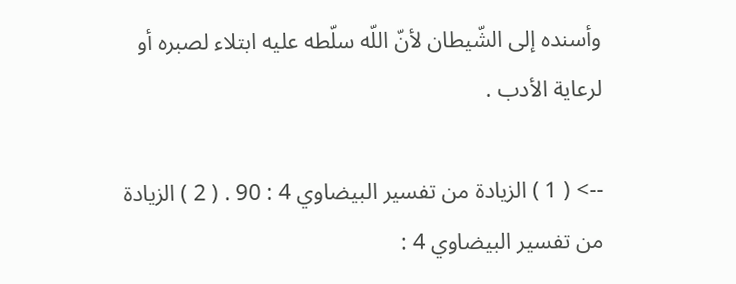وأسنده إلى الشّيطان لأنّ اللّه سلّطه عليه ابتلاء لصبره أو لرعاية الأدب .

--> ( 1 ) الزيادة من تفسير البيضاوي 4 : 90 . ( 2 ) الزيادة من تفسير البيضاوي 4 :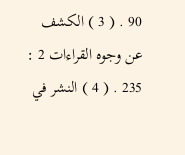90 . ( 3 ) الكشف عن وجوه القراءات 2 : 235 . ( 4 ) النشر في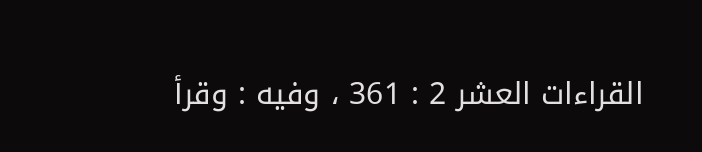القراءات العشر 2 : 361 ، وفيه : وقرأ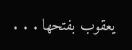يعقوب بفتحها . . .